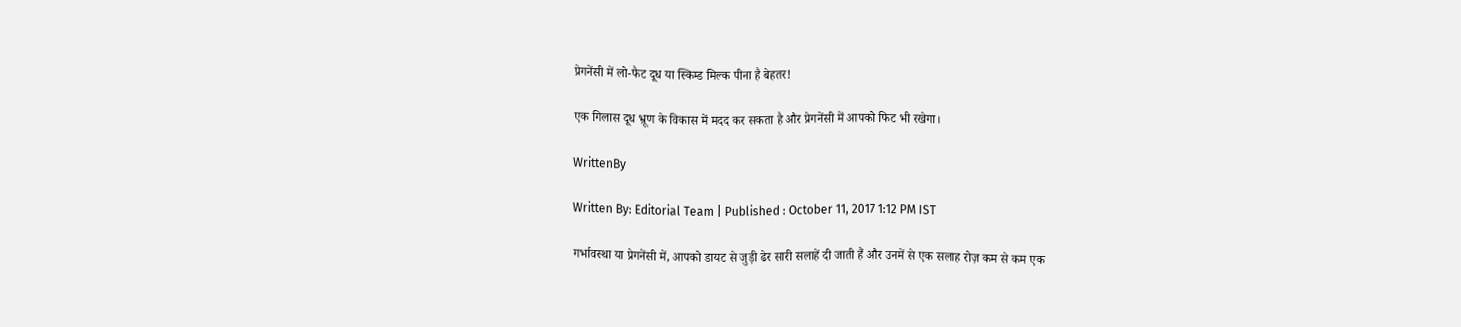प्रेगनेंसी में लो-फैट दूध या स्किम्ड मिल्क पीना है बेहतर!

एक गिलास दूध भ्रूण के विकास में मदद कर सकता है और प्रेगनेंसी में आपको फिट भी रखेगा।

WrittenBy

Written By: Editorial Team | Published : October 11, 2017 1:12 PM IST

गर्भावस्था या प्रेगनेंसी में, आपको डायट से जुड़ी ढेर सारी सलाहें दी जाती हैं और उनमें से एक सलाह रोज़ कम से कम एक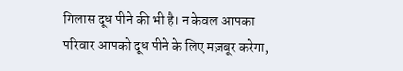गिलास दूध पीने की भी है। न केवल आपका परिवार आपको दूध पीने के लिए मज़बूर करेगा,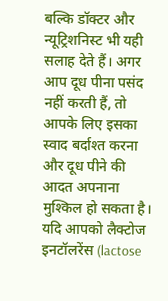बल्कि डॉक्टर और न्यूट्रिशनिस्ट भी यही सलाह देते हैं। अगर आप दूध पीना पसंद नहीं करती हैं, तो आपके लिए इसका स्वाद बर्दाश्त करना और दूध पीने की आदत अपनाना मुश्किल हो सकता है। यदि आपको लैक्टोज इनटॉलरेंस (lactose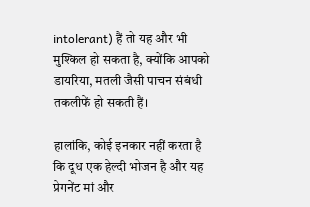intolerant) हैं तो यह और भी मुश्किल हो सकता है, क्योंकि आपको डायरिया, मतली जैसी पाचन संबंधी तकलीफें हो सकती हैं।

हालांकि, कोई इनकार नहीं करता है कि दूध एक हेल्दी भोजन है और यह प्रेगनेंट मां और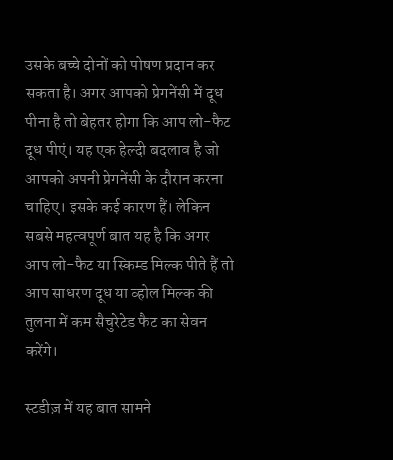उसके बच्चे दोनों को पोषण प्रदान कर सकता है। अगर आपको प्रेगनेंसी में दूध पीना है तो बेहतर होगा कि आप लो-फैट  दूध पीएं। यह एक हेल्दी बदलाव है जो आपको अपनी प्रेगनेंसी के दौरान करना चाहिए। इसके कई कारण हैं। लेकिन सबसे महत्वपूर्ण बात यह है कि अगर आप लो-फैट या स्किम्ड मिल्क पीते हैं तो आप साधरण दूध या व्होल मिल्क की तुलना में कम सैचुरेटेड फैट का सेवन करेंगे।

स्टडीज़ में यह बात सामने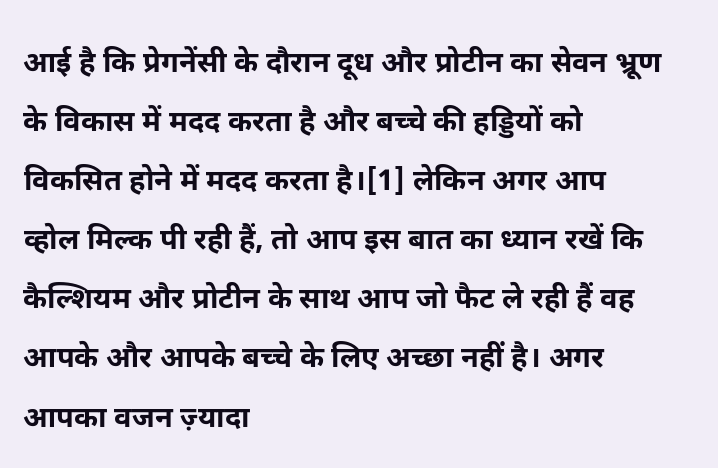आई है कि प्रेगनेंसी के दौरान दूध और प्रोटीन का सेवन भ्रूण के विकास में मदद करता है और बच्चे की हड्डियों को विकसित होने में मदद करता है।[1] लेकिन अगर आप व्होल मिल्क पी रही हैं, तो आप इस बात का ध्यान रखें कि कैल्शियम और प्रोटीन के साथ आप जो फैट ले रही हैं वह आपके और आपके बच्चे के लिए अच्छा नहीं है। अगर आपका वजन ज़्यादा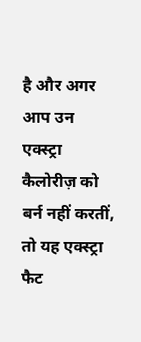है और अगर आप उन एक्स्ट्रा कैलोरीज़ को बर्न नहीं करतीं, तो यह एक्स्ट्रा फैट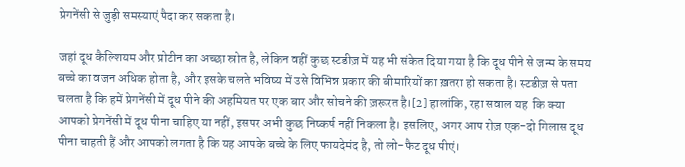प्रेगनेंसी से जुड़ी समस्याएं पैदा कर सकता है।

जहां दूध कैल्शियम और प्रोटीन का अच्छा स्रोत है, लेकिन वहीं कुछ स्टडीज़ में यह भी संकेत दिया गया है कि दूध पीने से जन्म के समय बच्चे का वजन अधिक होता है, और इसके चलते भविष्य में उसे विभिन्न प्रकार की बीमारियों का ख़तरा हो सकता है। स्टडीज़ से पता चलता है कि हमें प्रेगनेंसी में दूध पीने की अहमियत पर एक बार और सोचने की ज़रूरत है।[2] हालांकि, रहा सवाल यह  कि क्या आपको प्रेगनेंसी में दूध पीना चाहिए या नहीं, इसपर अभी कुछ निष्कर्ष नहीं निकला है। इसलिए, अगर आप रोज़ एक-दो गिलास दूध पीना चाहती हैं और आपको लगता है कि यह आपके बच्चे के लिए फायदेमंद है, तो लो-फैट दूध पीएं।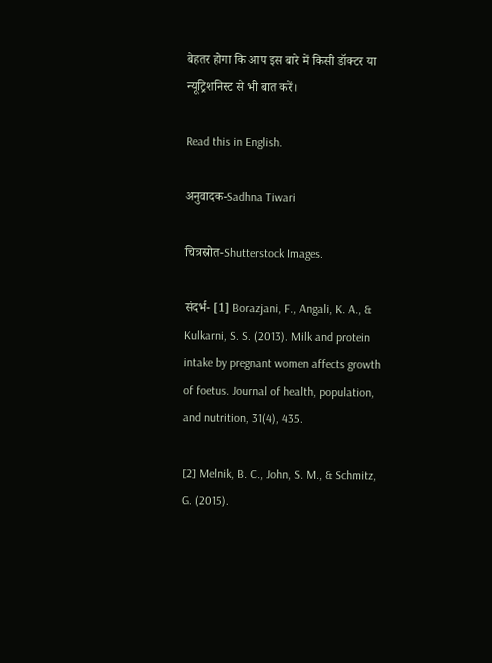बेहतर होगा कि आप इस बारे में किसी डॉक्टर या न्यूट्रिशनिस्ट से भी बात करें।

Read this in English.

अनुवादक-Sadhna Tiwari

चित्रस्रोत-Shutterstock Images.

संदर्भ- [1] Borazjani, F., Angali, K. A., & Kulkarni, S. S. (2013). Milk and protein intake by pregnant women affects growth of foetus. Journal of health, population, and nutrition, 31(4), 435.

[2] Melnik, B. C., John, S. M., & Schmitz, G. (2015).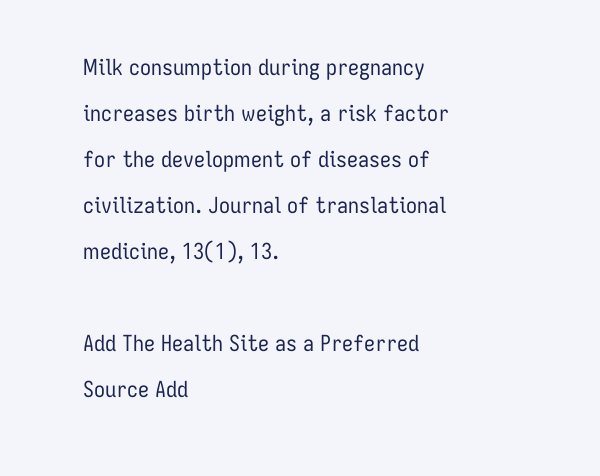Milk consumption during pregnancy increases birth weight, a risk factor for the development of diseases of civilization. Journal of translational medicine, 13(1), 13.

Add The Health Site as a Preferred Source Add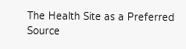The Health Site as a Preferred Source